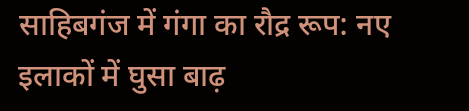साहिबगंज में गंगा का रौद्र रूप: नए इलाकों में घुसा बाढ़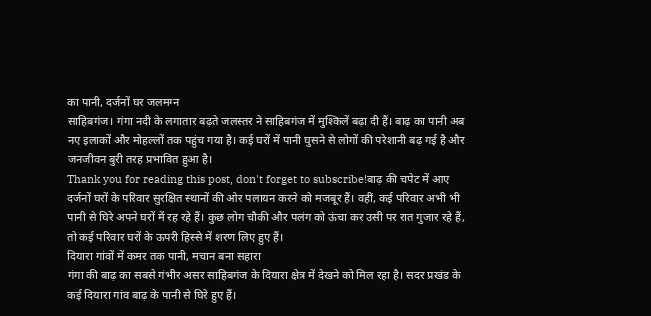का पानी, दर्जनों घर जलमग्न
साहिबगंज। गंगा नदी के लगातार बढ़ते जलस्तर ने साहिबगंज में मुश्किलें बढ़ा दी हैं। बाढ़ का पानी अब नए इलाकों और मोहल्लों तक पहुंच गया है। कई घरों में पानी घुसने से लोगों की परेशानी बढ़ गई है और जनजीवन बुरी तरह प्रभावित हुआ है।
Thank you for reading this post, don't forget to subscribe!बाढ़ की चपेट में आए दर्जनों घरों के परिवार सुरक्षित स्थानों की ओर पलायन करने को मजबूर हैं। वहीं, कई परिवार अभी भी पानी से घिरे अपने घरों में रह रहे हैं। कुछ लोग चौकी और पलंग को ऊंचा कर उसी पर रात गुजार रहे हैं, तो कई परिवार घरों के ऊपरी हिस्से में शरण लिए हुए हैं।
दियारा गांवों में कमर तक पानी, मचान बना सहारा
गंगा की बाढ़ का सबसे गंभीर असर साहिबगंज के दियारा क्षेत्र में देखने को मिल रहा है। सदर प्रखंड के कई दियारा गांव बाढ़ के पानी से घिरे हुए हैं।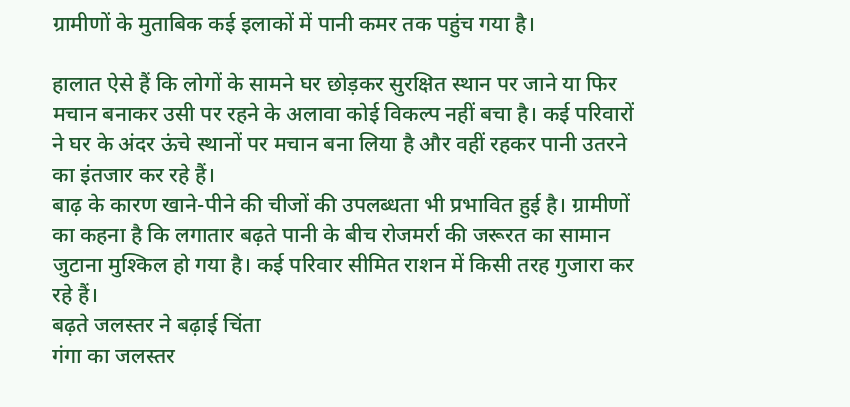ग्रामीणों के मुताबिक कई इलाकों में पानी कमर तक पहुंच गया है।

हालात ऐसे हैं कि लोगों के सामने घर छोड़कर सुरक्षित स्थान पर जाने या फिर मचान बनाकर उसी पर रहने के अलावा कोई विकल्प नहीं बचा है। कई परिवारों ने घर के अंदर ऊंचे स्थानों पर मचान बना लिया है और वहीं रहकर पानी उतरने का इंतजार कर रहे हैं।
बाढ़ के कारण खाने-पीने की चीजों की उपलब्धता भी प्रभावित हुई है। ग्रामीणों का कहना है कि लगातार बढ़ते पानी के बीच रोजमर्रा की जरूरत का सामान जुटाना मुश्किल हो गया है। कई परिवार सीमित राशन में किसी तरह गुजारा कर रहे हैं।
बढ़ते जलस्तर ने बढ़ाई चिंता
गंगा का जलस्तर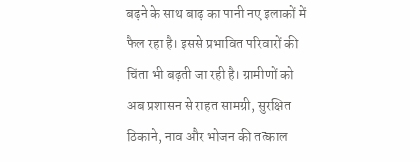बढ़ने के साथ बाढ़ का पानी नए इलाकों में फैल रहा है। इससे प्रभावित परिवारों की चिंता भी बढ़ती जा रही है। ग्रामीणों को अब प्रशासन से राहत सामग्री, सुरक्षित ठिकाने, नाव और भोजन की तत्काल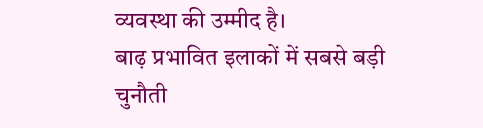व्यवस्था की उम्मीद है।
बाढ़ प्रभावित इलाकों में सबसे बड़ी चुनौती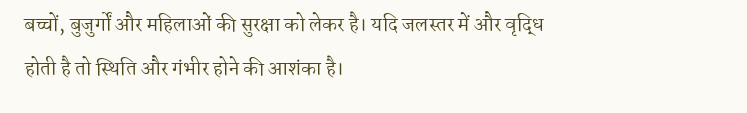बच्चों, बुजुर्गों और महिलाओं की सुरक्षा को लेकर है। यदि जलस्तर में और वृद्धि होती है तो स्थिति और गंभीर होने की आशंका है।